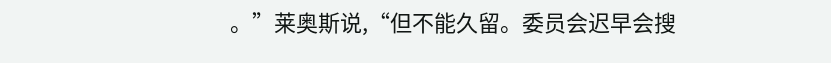。”莱奥斯说,“但不能久留。委员会迟早会搜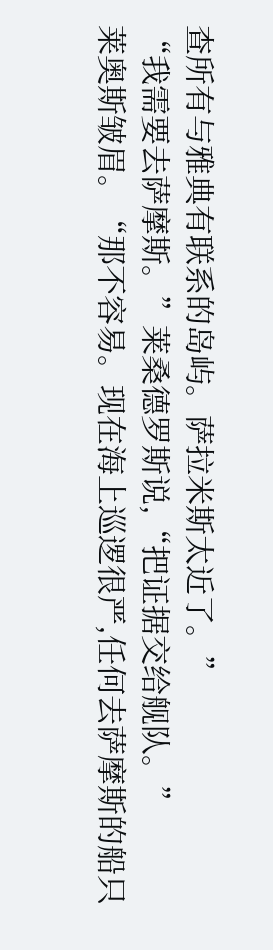查所有与雅典有联系的岛屿。萨拉米斯太近了。”
“我需要去萨摩斯。”莱桑德罗斯说,“把证据交给舰队。”
莱奥斯皱眉。“那不容易。现在海上巡逻很严,任何去萨摩斯的船只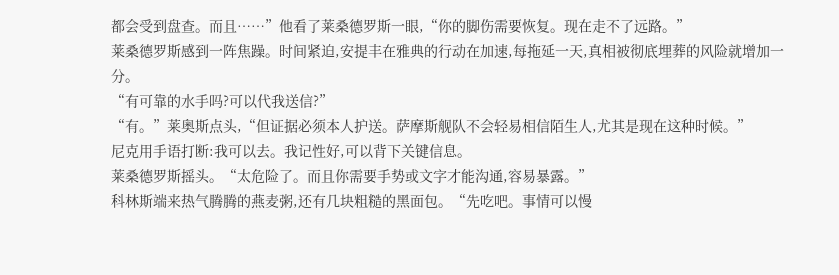都会受到盘查。而且……”他看了莱桑德罗斯一眼,“你的脚伤需要恢复。现在走不了远路。”
莱桑德罗斯感到一阵焦躁。时间紧迫,安提丰在雅典的行动在加速,每拖延一天,真相被彻底埋葬的风险就增加一分。
“有可靠的水手吗?可以代我送信?”
“有。”莱奥斯点头,“但证据必须本人护送。萨摩斯舰队不会轻易相信陌生人,尤其是现在这种时候。”
尼克用手语打断:我可以去。我记性好,可以背下关键信息。
莱桑德罗斯摇头。“太危险了。而且你需要手势或文字才能沟通,容易暴露。”
科林斯端来热气腾腾的燕麦粥,还有几块粗糙的黑面包。“先吃吧。事情可以慢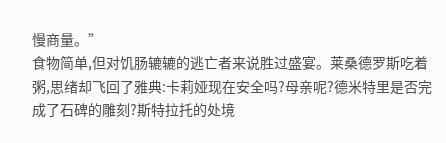慢商量。”
食物简单,但对饥肠辘辘的逃亡者来说胜过盛宴。莱桑德罗斯吃着粥,思绪却飞回了雅典:卡莉娅现在安全吗?母亲呢?德米特里是否完成了石碑的雕刻?斯特拉托的处境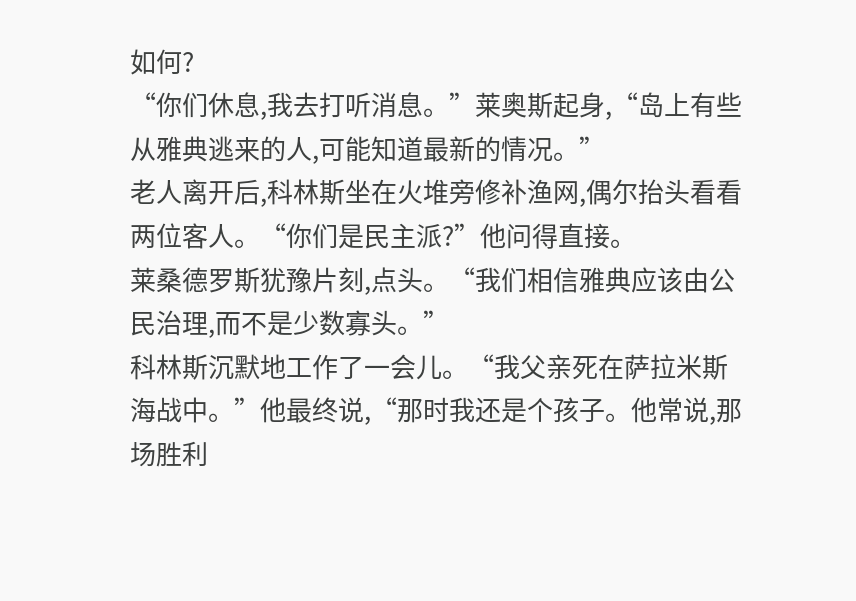如何?
“你们休息,我去打听消息。”莱奥斯起身,“岛上有些从雅典逃来的人,可能知道最新的情况。”
老人离开后,科林斯坐在火堆旁修补渔网,偶尔抬头看看两位客人。“你们是民主派?”他问得直接。
莱桑德罗斯犹豫片刻,点头。“我们相信雅典应该由公民治理,而不是少数寡头。”
科林斯沉默地工作了一会儿。“我父亲死在萨拉米斯海战中。”他最终说,“那时我还是个孩子。他常说,那场胜利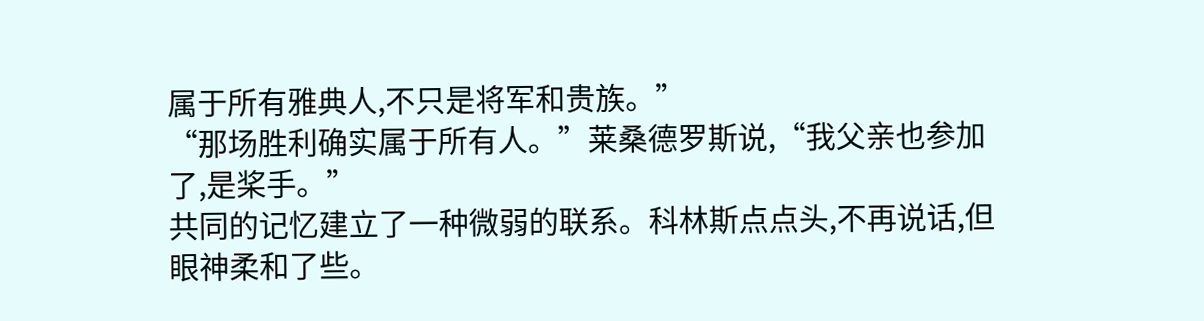属于所有雅典人,不只是将军和贵族。”
“那场胜利确实属于所有人。”莱桑德罗斯说,“我父亲也参加了,是桨手。”
共同的记忆建立了一种微弱的联系。科林斯点点头,不再说话,但眼神柔和了些。